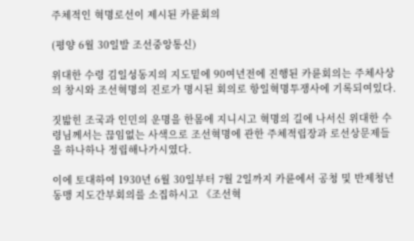주체적인 혁명로선이 제시된 카륜회의

(평양 6월 30일발 조선중앙통신)

위대한 수령 김일성동지의 지도밑에 90여년전에 진행된 카륜회의는 주체사상의 창시와 조선혁명의 진로가 명시된 회의로 항일혁명투쟁사에 기록되여있다.

짓밟힌 조국과 인민의 운명을 한몸에 지니시고 혁명의 길에 나서신 위대한 수령님께서는 끊임없는 사색으로 조선혁명에 관한 주체적립장과 로선상문제들을 하나하나 정립해나가시였다.

이에 토대하여 1930년 6월 30일부터 7월 2일까지 카륜에서 공청 및 반제청년동맹 지도간부회의를 소집하시고 《조선혁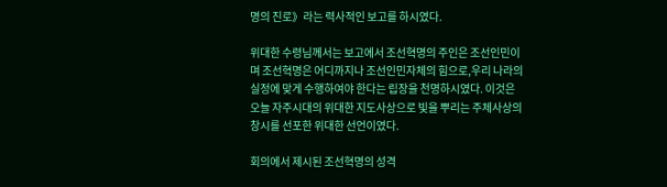명의 진로》라는 력사적인 보고를 하시였다.

위대한 수령님께서는 보고에서 조선혁명의 주인은 조선인민이며 조선혁명은 어디까지나 조선인민자체의 힘으로,우리 나라의 실정에 맞게 수행하여야 한다는 립장을 천명하시였다. 이것은 오늘 자주시대의 위대한 지도사상으로 빛을 뿌리는 주체사상의 창시를 선포한 위대한 선언이였다.

회의에서 제시된 조선혁명의 성격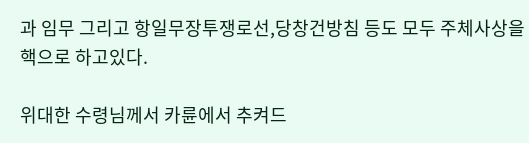과 임무 그리고 항일무장투쟁로선,당창건방침 등도 모두 주체사상을 핵으로 하고있다.

위대한 수령님께서 카륜에서 추켜드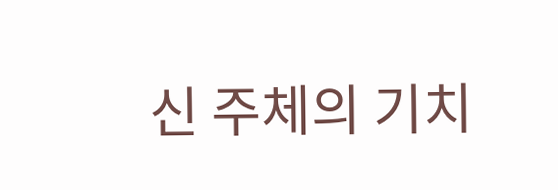신 주체의 기치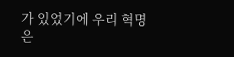가 있었기에 우리 혁명은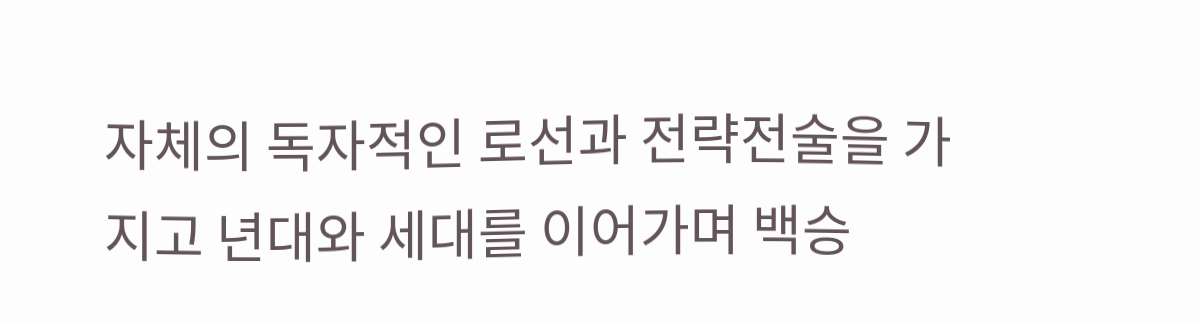자체의 독자적인 로선과 전략전술을 가지고 년대와 세대를 이어가며 백승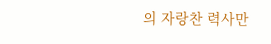의 자랑찬 력사만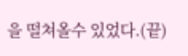을 떨쳐올수 있었다.(끝)